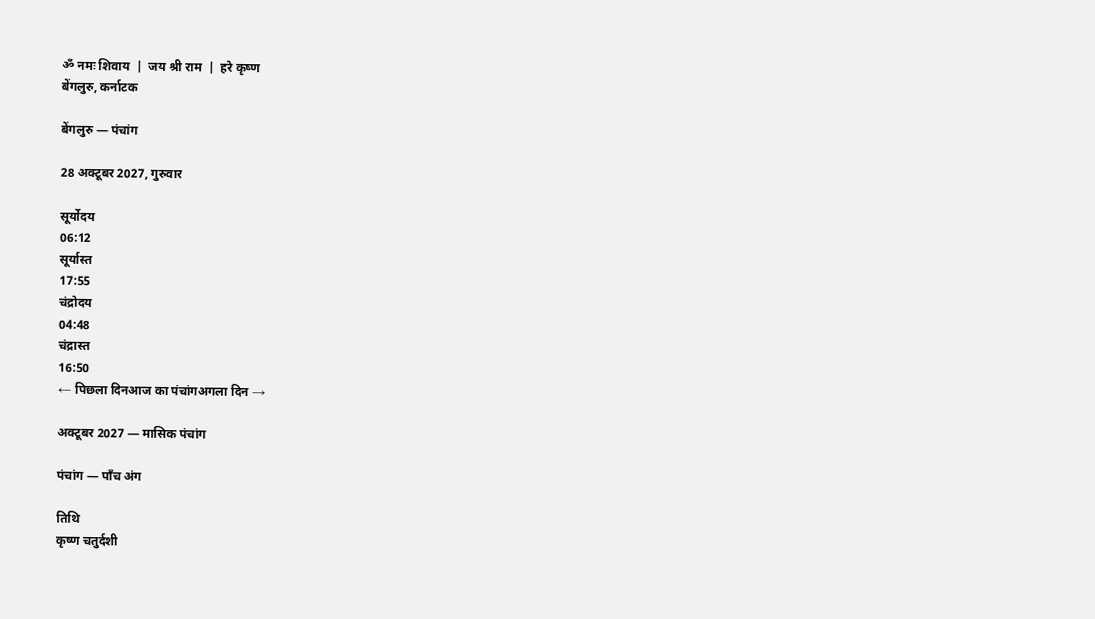ॐ नमः शिवाय  |  जय श्री राम  |  हरे कृष्ण
बेंगलुरु, कर्नाटक

बेंगलुरु — पंचांग

28 अक्टूबर 2027, गुरुवार

सूर्योदय
06:12
सूर्यास्त
17:55
चंद्रोदय
04:48
चंद्रास्त
16:50
← पिछला दिनआज का पंचांगअगला दिन →

अक्टूबर 2027 — मासिक पंचांग

पंचांग — पाँच अंग

तिथि
कृष्ण चतुर्दशी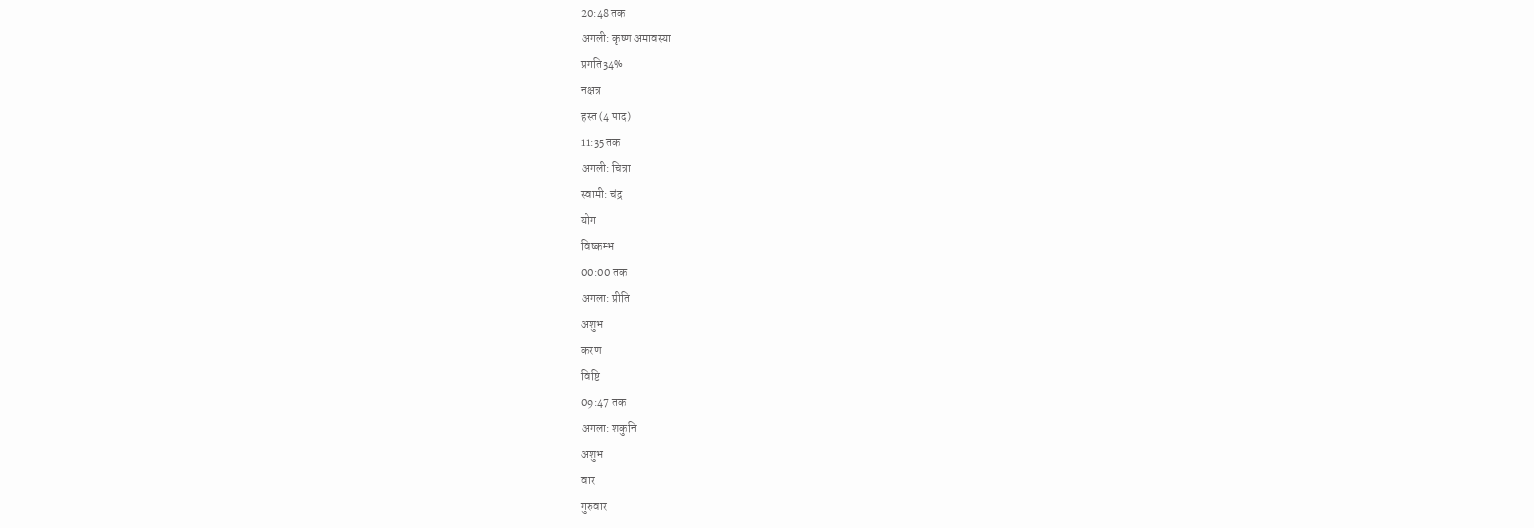20:48 तक
अगली: कृष्ण अमावस्या
प्रगति34%
नक्षत्र
हस्त (4 पाद)
11:35 तक
अगली: चित्रा
स्वामी: चंद्र
योग
विष्कम्भ
00:00 तक
अगला: प्रीति
अशुभ
करण
विष्टि
09:47 तक
अगला: शकुनि
अशुभ
वार
गुरुवार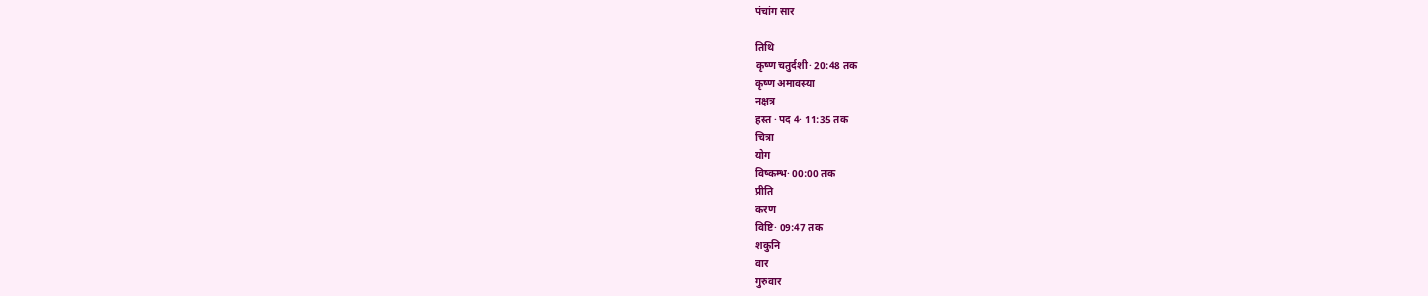पंचांग सार

तिथि
कृष्ण चतुर्दशी· 20:48 तक
कृष्ण अमावस्या
नक्षत्र
हस्त · पद 4· 11:35 तक
चित्रा
योग
विष्कम्भ· 00:00 तक
प्रीति
करण
विष्टि· 09:47 तक
शकुनि
वार
गुरुवार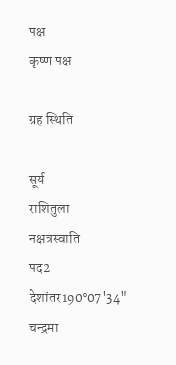पक्ष
कृष्ण पक्ष

ग्रह स्थिति

सूर्य
राशितुला
नक्षत्रस्वाति
पद2
देशांतर190°07'34"
चन्द्रमा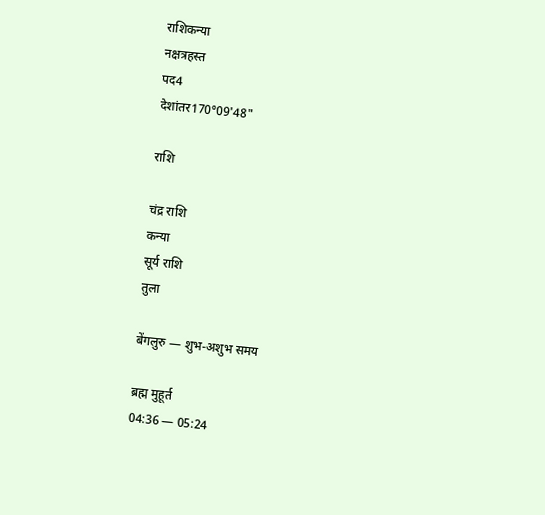राशिकन्या
नक्षत्रहस्त
पद4
देशांतर170°09'48"

राशि

चंद्र राशि
कन्या
सूर्य राशि
तुला

बेंगलुरु — शुभ-अशुभ समय

ब्रह्म मुहूर्त
04:36 — 05:24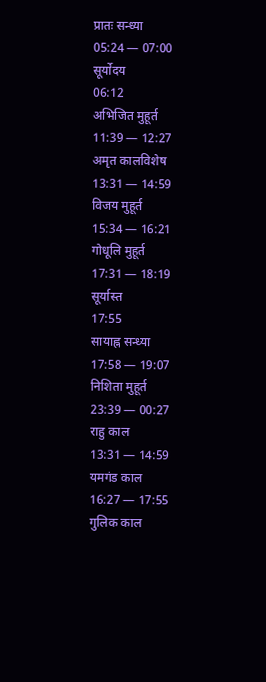प्रातः सन्ध्या
05:24 — 07:00
सूर्योदय
06:12
अभिजित मुहूर्त
11:39 — 12:27
अमृत कालविशेष
13:31 — 14:59
विजय मुहूर्त
15:34 — 16:21
गोधूलि मुहूर्त
17:31 — 18:19
सूर्यास्त
17:55
सायाह्न सन्ध्या
17:58 — 19:07
निशिता मुहूर्त
23:39 — 00:27
राहु काल
13:31 — 14:59
यमगंड काल
16:27 — 17:55
गुलिक काल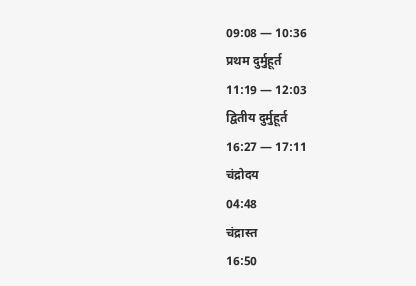09:08 — 10:36
प्रथम दुर्मुहूर्त
11:19 — 12:03
द्वितीय दुर्मुहूर्त
16:27 — 17:11
चंद्रोदय
04:48
चंद्रास्त
16:50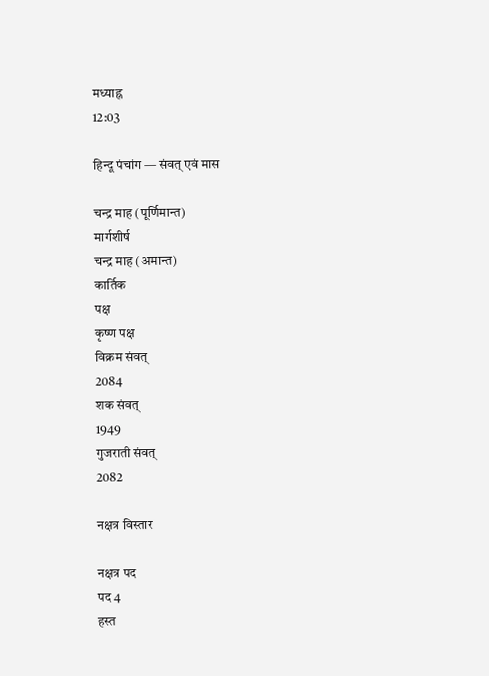मध्याह्न
12:03

हिन्दू पंचांग — संवत् एवं मास

चन्द्र माह (पूर्णिमान्त)
मार्गशीर्ष
चन्द्र माह (अमान्त)
कार्तिक
पक्ष
कृष्ण पक्ष
विक्रम संवत्
2084
शक संवत्
1949
गुजराती संवत्
2082

नक्षत्र विस्तार

नक्षत्र पद
पद 4
हस्त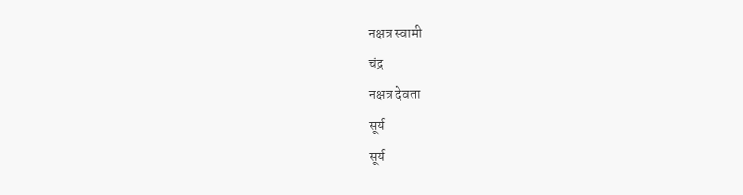नक्षत्र स्वामी
चंद्र
नक्षत्र देवता
सूर्य
सूर्य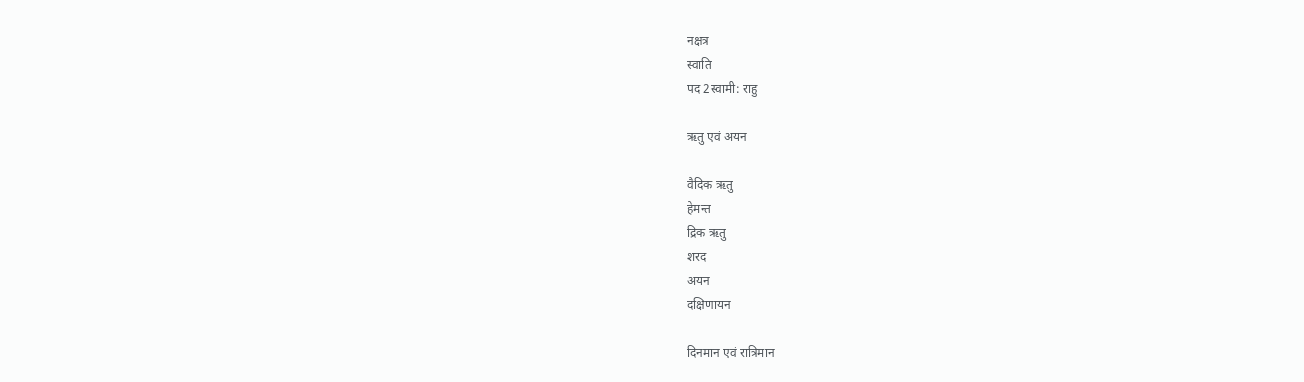नक्षत्र
स्वाति
पद 2स्वामी: राहु

ऋतु एवं अयन

वैदिक ऋतु
हेमन्त
द्रिक ऋतु
शरद
अयन
दक्षिणायन

दिनमान एवं रात्रिमान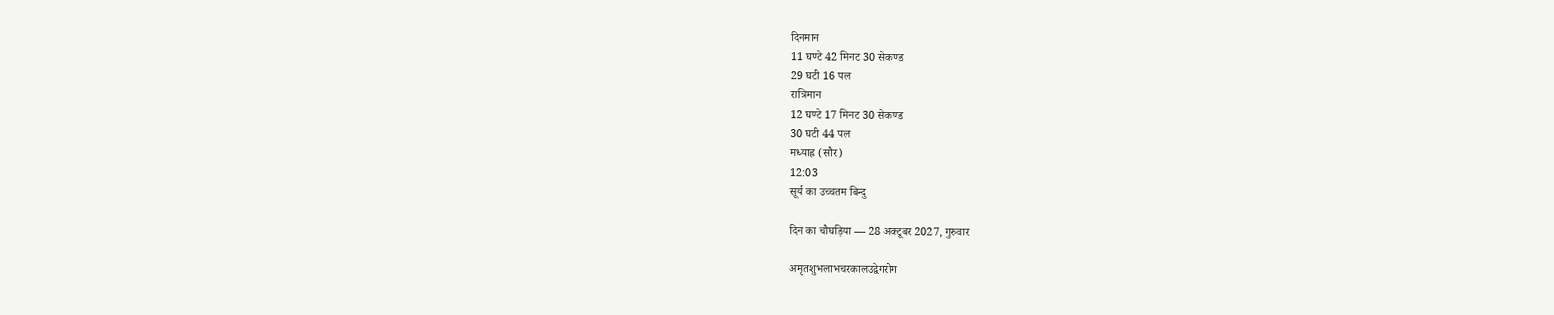दिनमान
11 घण्टे 42 मिनट 30 सेकण्ड
29 घटी 16 पल
रात्रिमान
12 घण्टे 17 मिनट 30 सेकण्ड
30 घटी 44 पल
मध्याह्न (सौर)
12:03
सूर्य का उच्चतम बिन्दु

दिन का चौघड़िया — 28 अक्टूबर 2027, गुरुवार

अमृतशुभलाभचरकालउद्वेगरोग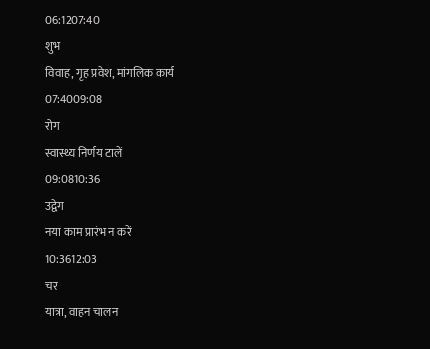06:1207:40
शुभ
विवाह, गृह प्रवेश, मांगलिक कार्य
07:4009:08
रोग
स्वास्थ्य निर्णय टालें
09:0810:36
उद्वेग
नया काम प्रारंभ न करें
10:3612:03
चर
यात्रा, वाहन चालन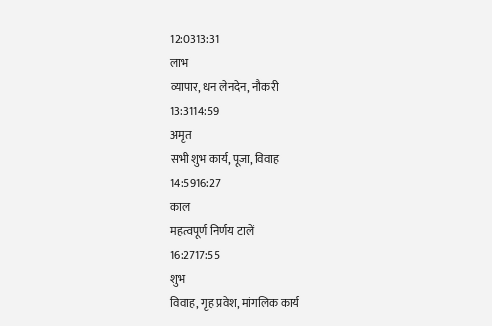12:0313:31
लाभ
व्यापार, धन लेनदेन, नौकरी
13:3114:59
अमृत
सभी शुभ कार्य, पूजा, विवाह
14:5916:27
काल
महत्वपूर्ण निर्णय टालें
16:2717:55
शुभ
विवाह, गृह प्रवेश, मांगलिक कार्य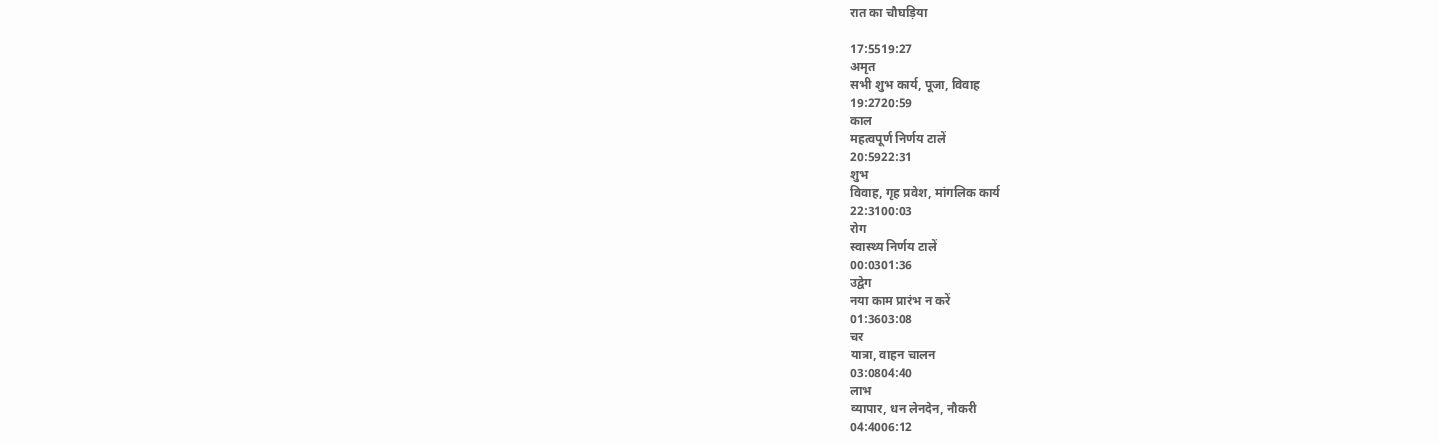रात का चौघड़िया

17:5519:27
अमृत
सभी शुभ कार्य, पूजा, विवाह
19:2720:59
काल
महत्वपूर्ण निर्णय टालें
20:5922:31
शुभ
विवाह, गृह प्रवेश, मांगलिक कार्य
22:3100:03
रोग
स्वास्थ्य निर्णय टालें
00:0301:36
उद्वेग
नया काम प्रारंभ न करें
01:3603:08
चर
यात्रा, वाहन चालन
03:0804:40
लाभ
व्यापार, धन लेनदेन, नौकरी
04:4006:12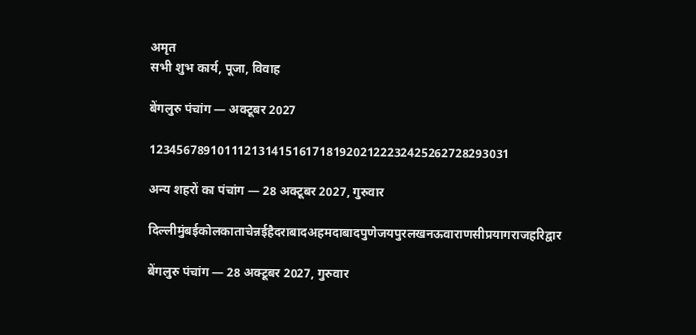अमृत
सभी शुभ कार्य, पूजा, विवाह

बेंगलुरु पंचांग — अक्टूबर 2027

12345678910111213141516171819202122232425262728293031

अन्य शहरों का पंचांग — 28 अक्टूबर 2027, गुरुवार

दिल्लीमुंबईकोलकाताचेन्नईहैदराबादअहमदाबादपुणेजयपुरलखनऊवाराणसीप्रयागराजहरिद्वार

बेंगलुरु पंचांग — 28 अक्टूबर 2027, गुरुवार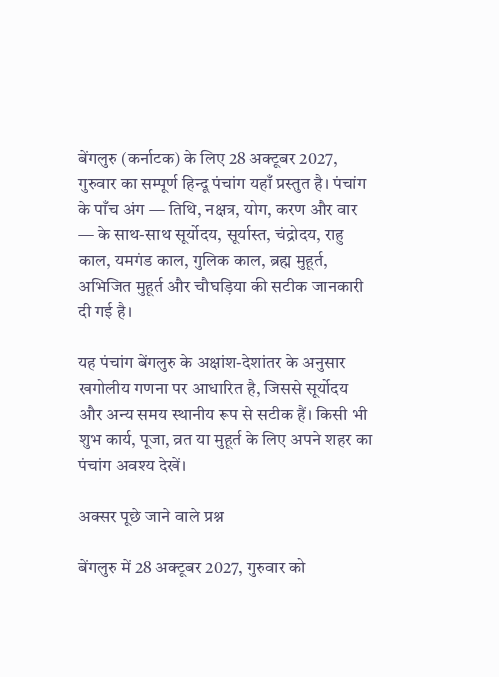बेंगलुरु (कर्नाटक) के लिए 28 अक्टूबर 2027, गुरुवार का सम्पूर्ण हिन्दू पंचांग यहाँ प्रस्तुत है। पंचांग के पाँच अंग — तिथि, नक्षत्र, योग, करण और वार — के साथ-साथ सूर्योदय, सूर्यास्त, चंद्रोदय, राहु काल, यमगंड काल, गुलिक काल, ब्रह्म मुहूर्त, अभिजित मुहूर्त और चौघड़िया की सटीक जानकारी दी गई है।

यह पंचांग बेंगलुरु के अक्षांश-देशांतर के अनुसार खगोलीय गणना पर आधारित है, जिससे सूर्योदय और अन्य समय स्थानीय रूप से सटीक हैं। किसी भी शुभ कार्य, पूजा, व्रत या मुहूर्त के लिए अपने शहर का पंचांग अवश्य देखें।

अक्सर पूछे जाने वाले प्रश्न

बेंगलुरु में 28 अक्टूबर 2027, गुरुवार को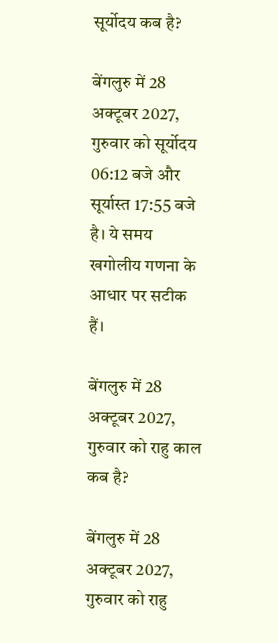सूर्योदय कब है?

बेंगलुरु में 28 अक्टूबर 2027, गुरुवार को सूर्योदय 06:12 बजे और सूर्यास्त 17:55 बजे है। ये समय खगोलीय गणना के आधार पर सटीक हैं।

बेंगलुरु में 28 अक्टूबर 2027, गुरुवार को राहु काल कब है?

बेंगलुरु में 28 अक्टूबर 2027, गुरुवार को राहु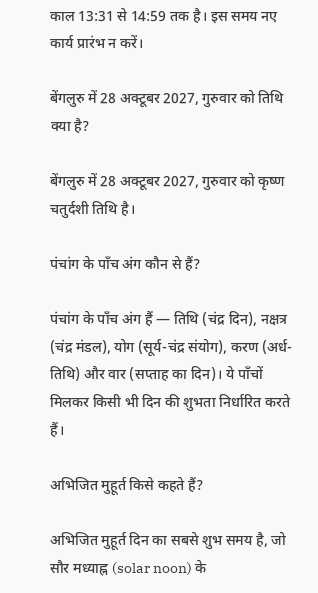काल 13:31 से 14:59 तक है। इस समय नए कार्य प्रारंभ न करें।

बेंगलुरु में 28 अक्टूबर 2027, गुरुवार को तिथि क्या है?

बेंगलुरु में 28 अक्टूबर 2027, गुरुवार को कृष्ण चतुर्दशी तिथि है।

पंचांग के पाँच अंग कौन से हैं?

पंचांग के पाँच अंग हैं — तिथि (चंद्र दिन), नक्षत्र (चंद्र मंडल), योग (सूर्य-चंद्र संयोग), करण (अर्ध-तिथि) और वार (सप्ताह का दिन)। ये पाँचों मिलकर किसी भी दिन की शुभता निर्धारित करते हैं।

अभिजित मुहूर्त किसे कहते हैं?

अभिजित मुहूर्त दिन का सबसे शुभ समय है, जो सौर मध्याह्न (solar noon) के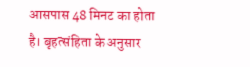आसपास 48 मिनट का होता है। बृहत्संहिता के अनुसार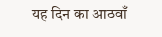यह दिन का आठवाँ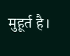मुहूर्त है।